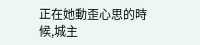正在她動歪心思的時候,城主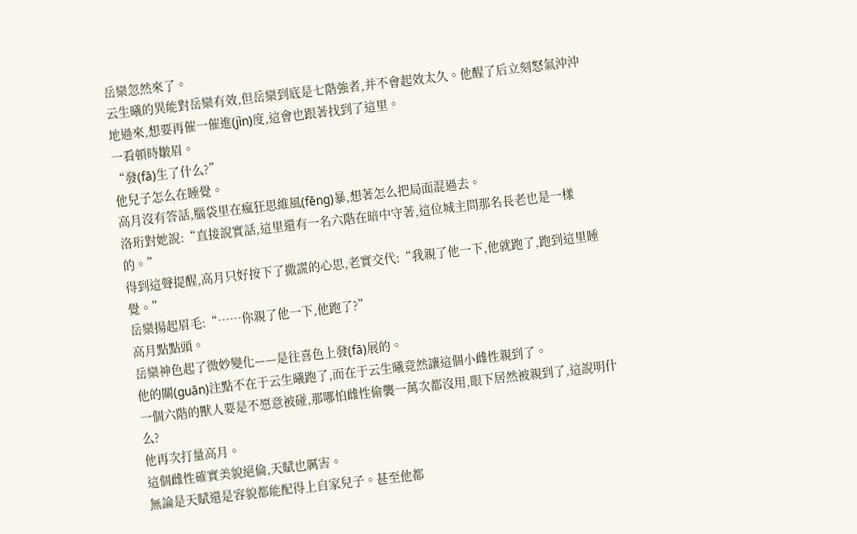岳欒忽然來了。
云生曦的異能對岳欒有效,但岳欒到底是七階強者,并不會起效太久。他醒了后立刻怒氣沖沖地過來,想要再催一催進(jìn)度,這會也跟著找到了這里。
一看頓時皺眉。
“發(fā)生了什么?”
他兒子怎么在睡覺。
高月沒有答話,腦袋里在瘋狂思維風(fēng)暴,想著怎么把局面混過去。
洛珩對她說:“直接說實話,這里還有一名六階在暗中守著,這位城主問那名長老也是一樣的。”
得到這聲提醒,高月只好按下了撒謊的心思,老實交代:“我親了他一下,他就跑了,跑到這里睡覺。”
岳欒揚起眉毛:“……你親了他一下,他跑了?”
高月點點頭。
岳欒神色起了微妙變化——是往喜色上發(fā)展的。
他的關(guān)注點不在于云生曦跑了,而在于云生曦竟然讓這個小雌性親到了。
一個六階的獸人要是不愿意被碰,那哪怕雌性偷襲一萬次都沒用,眼下居然被親到了,這說明什么?
他再次打量高月。
這個雌性確實美貌絕倫,天賦也厲害。
無論是天賦還是容貌都能配得上自家兒子。甚至他都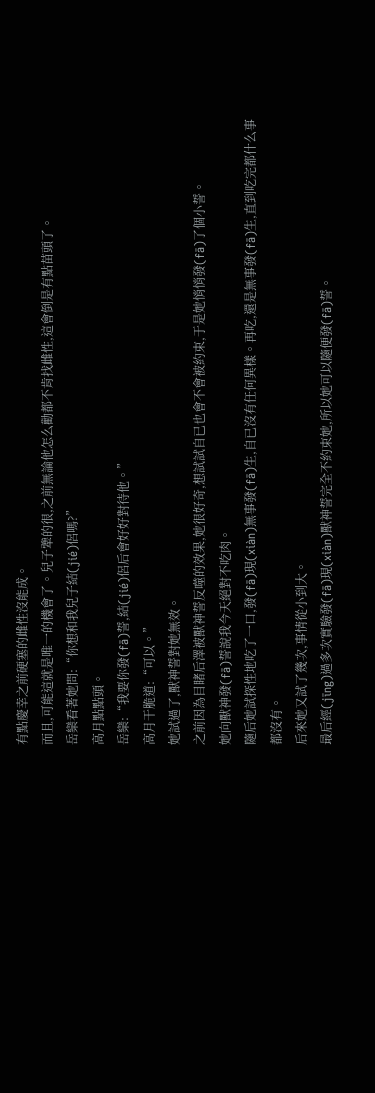有點慶幸之前硬塞的雌性沒能成。
而且,可能這就是唯一的機會了。兒子犟的很,之前無論他怎么勸都不肯找雌性,這會倒是有點苗頭了。
岳欒看著她問:“你想和我兒子結(jié)侶嗎?”
高月點點頭。
岳欒:“我要你發(fā)誓,結(jié)侶后會好好對待他。”
高月干脆道:“可以。”
她試過了,獸神誓對她無效。
之前因為目睹后澤被獸神誓反噬的效果,她很好奇,想試試自已也會不會被約束,于是她悄悄發(fā)了個小誓。
她向獸神發(fā)誓說我今天絕對不吃肉。
隨后她試探性地吃了一口,發(fā)現(xiàn)無事發(fā)生,自已沒有任何異樣。再吃,還是無事發(fā)生,直到吃完都什么事都沒有。
后來她又試了幾次,事情從小到大。
最后經(jīng)過多次實驗發(fā)現(xiàn)獸神誓完全不約束她,所以她可以隨便發(fā)誓。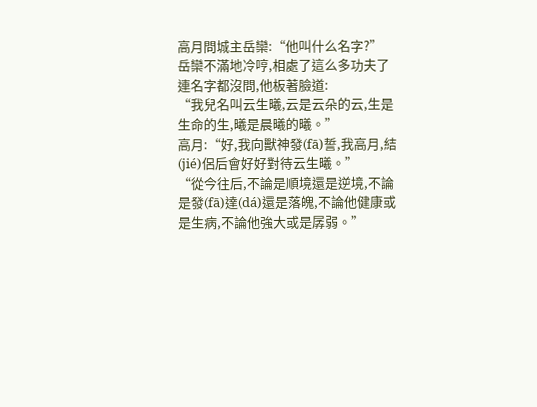高月問城主岳欒:“他叫什么名字?”
岳欒不滿地冷哼,相處了這么多功夫了連名字都沒問,他板著臉道:
“我兒名叫云生曦,云是云朵的云,生是生命的生,曦是晨曦的曦。”
高月:“好,我向獸神發(fā)誓,我高月,結(jié)侶后會好好對待云生曦。”
“從今往后,不論是順境還是逆境,不論是發(fā)達(dá)還是落魄,不論他健康或是生病,不論他強大或是孱弱。”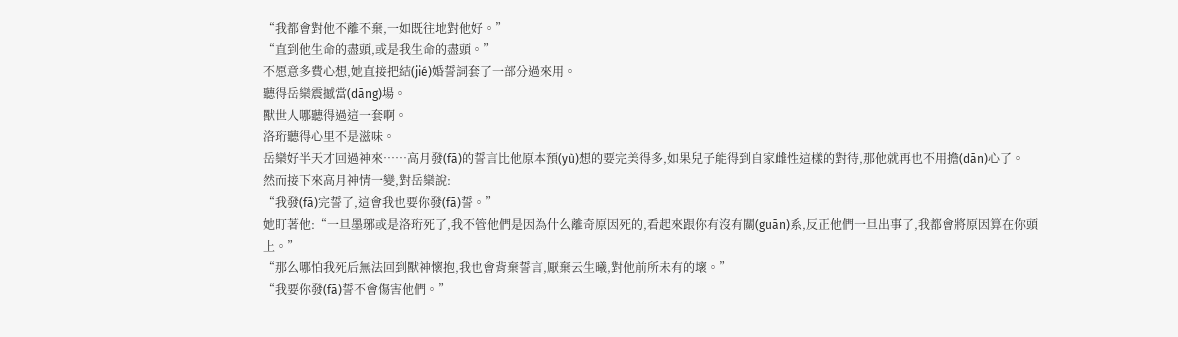“我都會對他不離不棄,一如既往地對他好。”
“直到他生命的盡頭,或是我生命的盡頭。”
不愿意多費心想,她直接把結(jié)婚誓詞套了一部分過來用。
聽得岳欒震撼當(dāng)場。
獸世人哪聽得過這一套啊。
洛珩聽得心里不是滋味。
岳欒好半天才回過神來……高月發(fā)的誓言比他原本預(yù)想的要完美得多,如果兒子能得到自家雌性這樣的對待,那他就再也不用擔(dān)心了。
然而接下來高月神情一變,對岳欒說:
“我發(fā)完誓了,這會我也要你發(fā)誓。”
她盯著他:“一旦墨琊或是洛珩死了,我不管他們是因為什么離奇原因死的,看起來跟你有沒有關(guān)系,反正他們一旦出事了,我都會將原因算在你頭上。”
“那么哪怕我死后無法回到獸神懷抱,我也會背棄誓言,厭棄云生曦,對他前所未有的壞。”
“我要你發(fā)誓不會傷害他們。”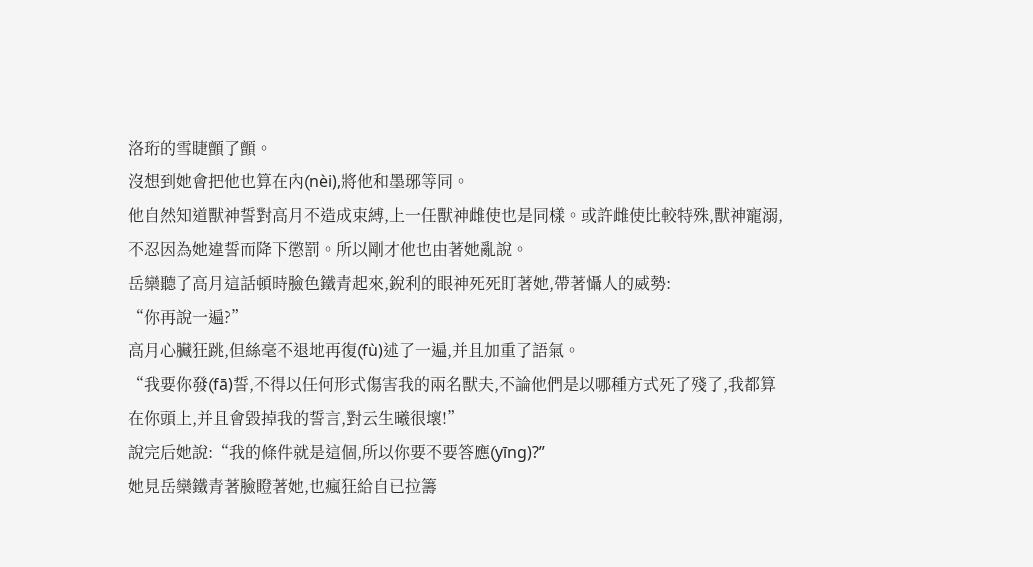洛珩的雪睫顫了顫。
沒想到她會把他也算在內(nèi),將他和墨琊等同。
他自然知道獸神誓對高月不造成束縛,上一任獸神雌使也是同樣。或許雌使比較特殊,獸神寵溺,不忍因為她違誓而降下懲罰。所以剛才他也由著她亂說。
岳欒聽了高月這話頓時臉色鐵青起來,銳利的眼神死死盯著她,帶著懾人的威勢:
“你再說一遍?”
高月心臟狂跳,但絲毫不退地再復(fù)述了一遍,并且加重了語氣。
“我要你發(fā)誓,不得以任何形式傷害我的兩名獸夫,不論他們是以哪種方式死了殘了,我都算在你頭上,并且會毀掉我的誓言,對云生曦很壞!”
說完后她說:“我的條件就是這個,所以你要不要答應(yīng)?”
她見岳欒鐵青著臉瞪著她,也瘋狂給自已拉籌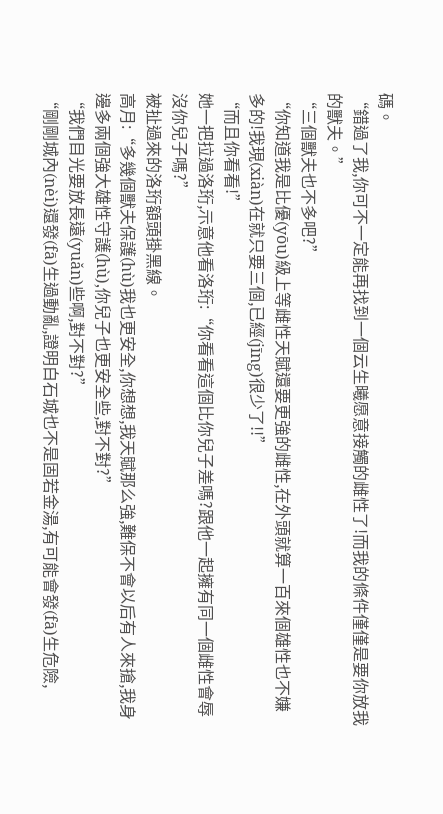碼。
“錯過了我,你可不一定能再找到一個云生曦愿意接觸的雌性了!而我的條件僅僅是要你放我的獸夫。”
“三個獸夫也不多吧?”
“你知道我是比優(yōu)級上等雌性天賦還要更強的雌性,在外頭就算一百來個雄性也不嫌多的!我現(xiàn)在就只要三個,已經(jīng)很少了!!”
“而且你看看!”
她一把拉過洛珩,示意他看洛珩:“你看看這個比你兒子差嗎?跟他一起擁有同一個雌性會辱沒你兒子嗎?”
被扯過來的洛珩額頭掛黑線。
高月:“多幾個獸夫保護(hù)我也更安全,你想想,我天賦那么強,難保不會以后有人來搶,我身邊多兩個強大雄性守護(hù),你兒子也更安全些,對不對?”
“我們目光要放長遠(yuǎn)些啊,對不對?”
“剛剛城內(nèi)還發(fā)生過動亂,證明白石城也不是固若金湯,有可能會發(fā)生危險,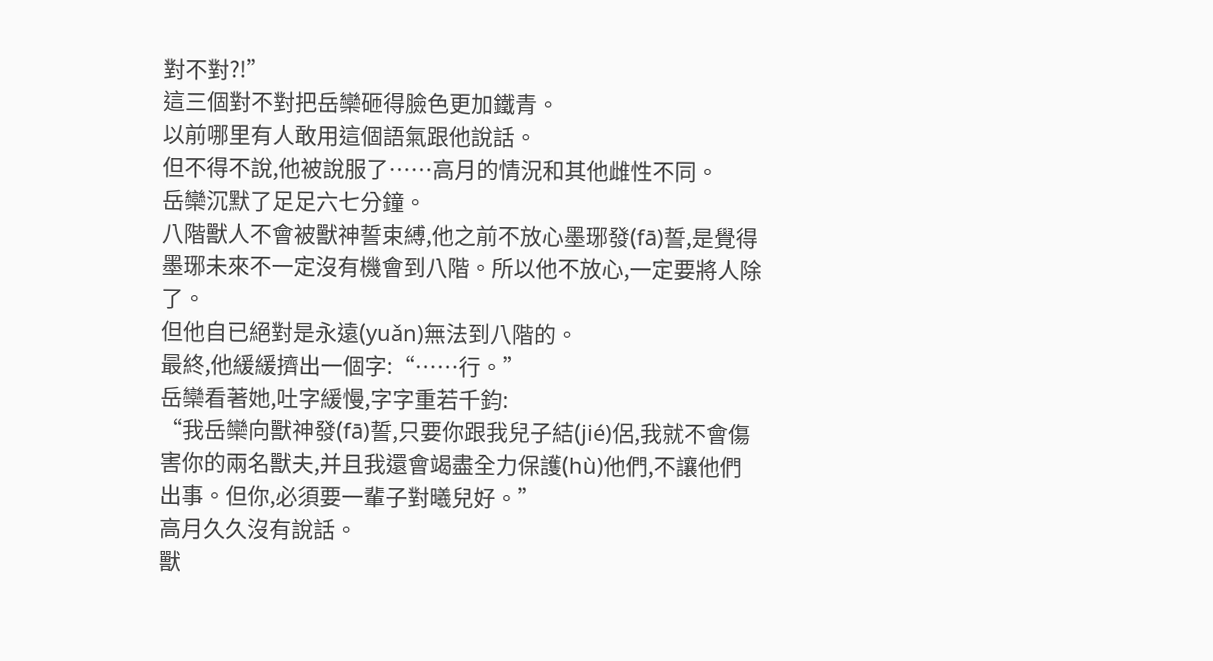對不對?!”
這三個對不對把岳欒砸得臉色更加鐵青。
以前哪里有人敢用這個語氣跟他說話。
但不得不說,他被說服了……高月的情況和其他雌性不同。
岳欒沉默了足足六七分鐘。
八階獸人不會被獸神誓束縛,他之前不放心墨琊發(fā)誓,是覺得墨琊未來不一定沒有機會到八階。所以他不放心,一定要將人除了。
但他自已絕對是永遠(yuǎn)無法到八階的。
最終,他緩緩擠出一個字:“……行。”
岳欒看著她,吐字緩慢,字字重若千鈞:
“我岳欒向獸神發(fā)誓,只要你跟我兒子結(jié)侶,我就不會傷害你的兩名獸夫,并且我還會竭盡全力保護(hù)他們,不讓他們出事。但你,必須要一輩子對曦兒好。”
高月久久沒有說話。
獸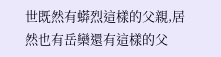世既然有蟒烈這樣的父親,居然也有岳欒還有這樣的父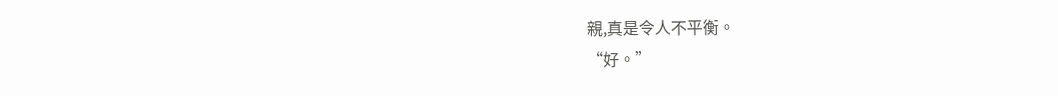親,真是令人不平衡。
“好。”